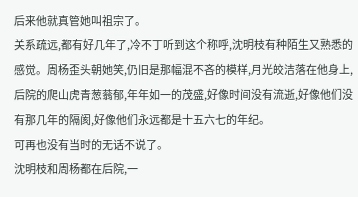后来他就真管她叫祖宗了。
关系疏远,都有好几年了,冷不丁听到这个称呼,沈明枝有种陌生又熟悉的感觉。周杨歪头朝她笑,仍旧是那幅混不吝的模样,月光皎洁落在他身上,后院的爬山虎青葱蓊郁,年年如一的茂盛,好像时间没有流逝,好像他们没有那几年的隔阂,好像他们永远都是十五六七的年纪。
可再也没有当时的无话不说了。
沈明枝和周杨都在后院,一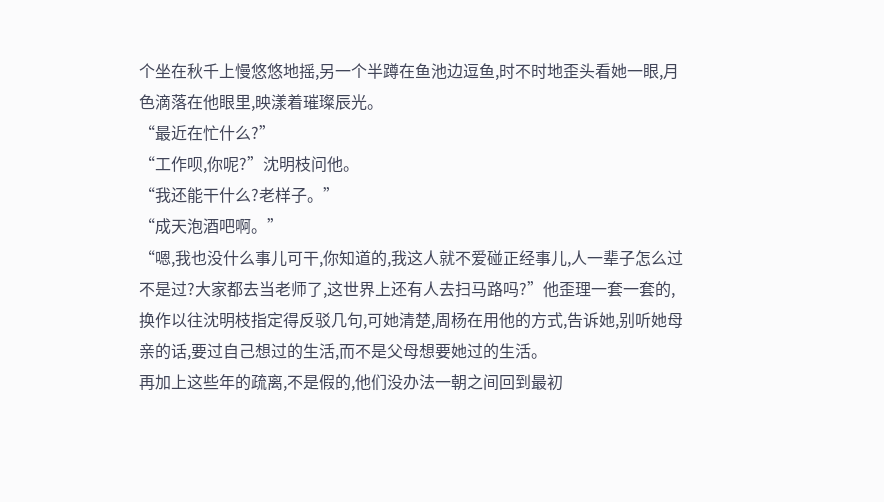个坐在秋千上慢悠悠地摇,另一个半蹲在鱼池边逗鱼,时不时地歪头看她一眼,月色滴落在他眼里,映漾着璀璨辰光。
“最近在忙什么?”
“工作呗,你呢?”沈明枝问他。
“我还能干什么?老样子。”
“成天泡酒吧啊。”
“嗯,我也没什么事儿可干,你知道的,我这人就不爱碰正经事儿,人一辈子怎么过不是过?大家都去当老师了,这世界上还有人去扫马路吗?”他歪理一套一套的,换作以往沈明枝指定得反驳几句,可她清楚,周杨在用他的方式,告诉她,别听她母亲的话,要过自己想过的生活,而不是父母想要她过的生活。
再加上这些年的疏离,不是假的,他们没办法一朝之间回到最初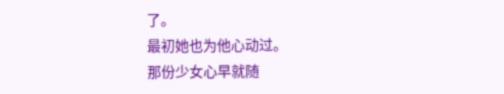了。
最初她也为他心动过。
那份少女心早就随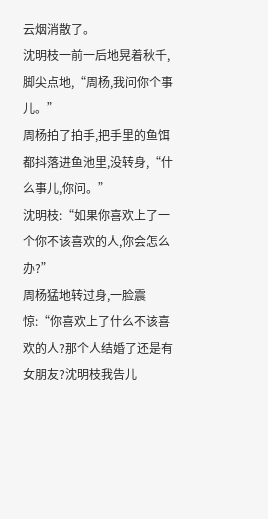云烟消散了。
沈明枝一前一后地晃着秋千,脚尖点地,“周杨,我问你个事儿。”
周杨拍了拍手,把手里的鱼饵都抖落进鱼池里,没转身,“什么事儿,你问。”
沈明枝:“如果你喜欢上了一个你不该喜欢的人,你会怎么办?”
周杨猛地转过身,一脸震惊:“你喜欢上了什么不该喜欢的人?那个人结婚了还是有女朋友?沈明枝我告儿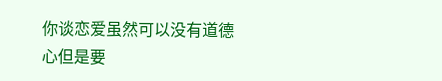你谈恋爱虽然可以没有道德心但是要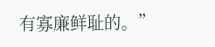有寡廉鲜耻的。”